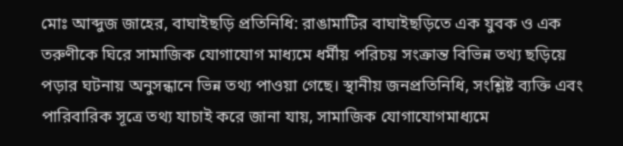মোঃ আব্দুজ জাহের, বাঘাইছড়ি প্রতিনিধি: রাঙামাটির বাঘাইছড়িতে এক যুবক ও এক তরুণীকে ঘিরে সামাজিক যোগাযোগ মাধ্যমে ধর্মীয় পরিচয় সংক্রান্ত বিভিন্ন তথ্য ছড়িয়ে পড়ার ঘটনায় অনুসন্ধানে ভিন্ন তথ্য পাওয়া গেছে। স্থানীয় জনপ্রতিনিধি, সংশ্লিষ্ট ব্যক্তি এবং পারিবারিক সূত্রে তথ্য যাচাই করে জানা যায়, সামাজিক যোগাযোগমাধ্যমে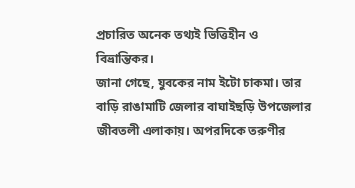প্রচারিত অনেক তথ্যই ভিত্তিহীন ও বিভ্রান্তিকর।
জানা গেছে, যুবকের নাম ইটো চাকমা। তার বাড়ি রাঙামাটি জেলার বাঘাইছড়ি উপজেলার জীবতলী এলাকায়। অপরদিকে তরুণীর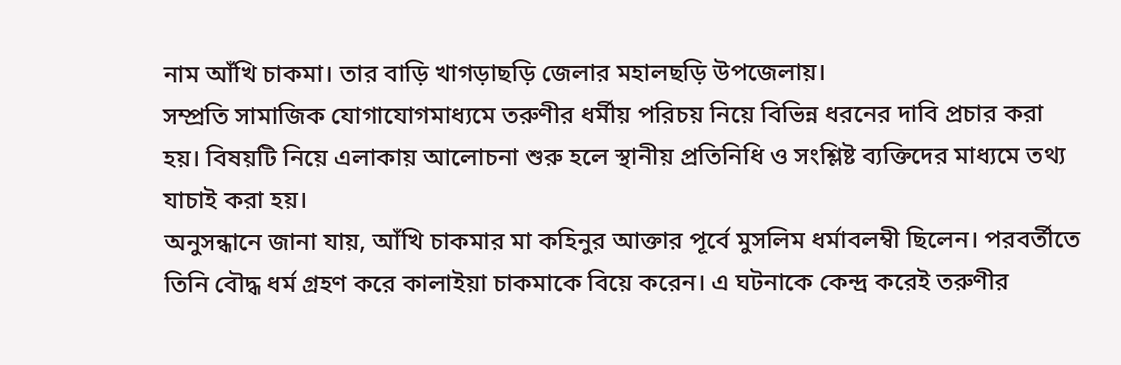নাম আঁখি চাকমা। তার বাড়ি খাগড়াছড়ি জেলার মহালছড়ি উপজেলায়।
সম্প্রতি সামাজিক যোগাযোগমাধ্যমে তরুণীর ধর্মীয় পরিচয় নিয়ে বিভিন্ন ধরনের দাবি প্রচার করা হয়। বিষয়টি নিয়ে এলাকায় আলোচনা শুরু হলে স্থানীয় প্রতিনিধি ও সংশ্লিষ্ট ব্যক্তিদের মাধ্যমে তথ্য যাচাই করা হয়।
অনুসন্ধানে জানা যায়, আঁখি চাকমার মা কহিনুর আক্তার পূর্বে মুসলিম ধর্মাবলম্বী ছিলেন। পরবর্তীতে তিনি বৌদ্ধ ধর্ম গ্রহণ করে কালাইয়া চাকমাকে বিয়ে করেন। এ ঘটনাকে কেন্দ্র করেই তরুণীর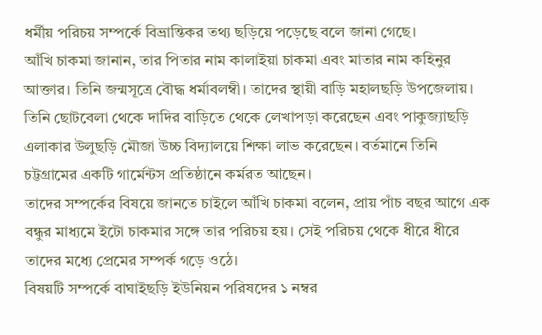ধর্মীয় পরিচয় সম্পর্কে বিভ্রান্তিকর তথ্য ছড়িয়ে পড়েছে বলে জানা গেছে।
আঁখি চাকমা জানান, তার পিতার নাম কালাইয়া চাকমা এবং মাতার নাম কহিনুর আক্তার। তিনি জন্মসূত্রে বৌদ্ধ ধর্মাবলম্বী। তাদের স্থায়ী বাড়ি মহালছড়ি উপজেলায়। তিনি ছোটবেলা থেকে দাদির বাড়িতে থেকে লেখাপড়া করেছেন এবং পাকুজ্যাছড়ি এলাকার উলুছড়ি মৌজা উচ্চ বিদ্যালয়ে শিক্ষা লাভ করেছেন। বর্তমানে তিনি চট্টগ্রামের একটি গার্মেন্টস প্রতিষ্ঠানে কর্মরত আছেন।
তাদের সম্পর্কের বিষয়ে জানতে চাইলে আঁখি চাকমা বলেন, প্রায় পাঁচ বছর আগে এক বন্ধুর মাধ্যমে ইটো চাকমার সঙ্গে তার পরিচয় হয়। সেই পরিচয় থেকে ধীরে ধীরে তাদের মধ্যে প্রেমের সম্পর্ক গড়ে ওঠে।
বিষয়টি সম্পর্কে বাঘাইছড়ি ইউনিয়ন পরিষদের ১ নম্বর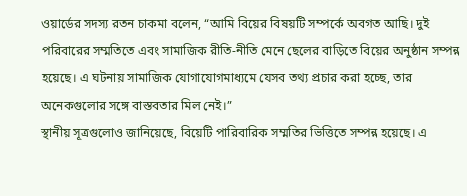ওয়ার্ডের সদস্য রতন চাকমা বলেন, “আমি বিয়ের বিষয়টি সম্পর্কে অবগত আছি। দুই পরিবারের সম্মতিতে এবং সামাজিক রীতি-নীতি মেনে ছেলের বাড়িতে বিয়ের অনুষ্ঠান সম্পন্ন হয়েছে। এ ঘটনায় সামাজিক যোগাযোগমাধ্যমে যেসব তথ্য প্রচার করা হচ্ছে, তার অনেকগুলোর সঙ্গে বাস্তবতার মিল নেই।”
স্থানীয় সূত্রগুলোও জানিয়েছে, বিয়েটি পারিবারিক সম্মতির ভিত্তিতে সম্পন্ন হয়েছে। এ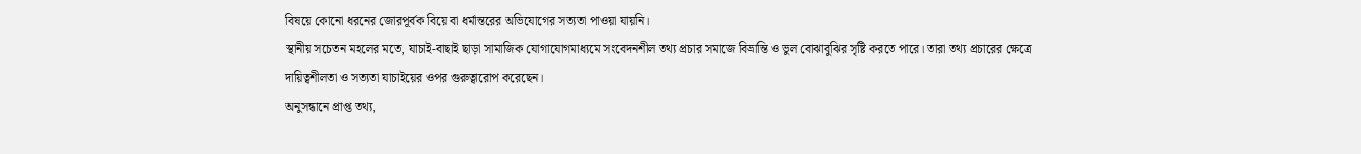বিষয়ে কোনো ধরনের জোরপূর্বক বিয়ে বা ধর্মান্তরের অভিযোগের সত্যতা পাওয়া যায়নি।
স্থানীয় সচেতন মহলের মতে, যাচাই-বাছাই ছাড়া সামাজিক যোগাযোগমাধ্যমে সংবেদনশীল তথ্য প্রচার সমাজে বিভ্রান্তি ও ভুল বোঝাবুঝির সৃষ্টি করতে পারে। তারা তথ্য প্রচারের ক্ষেত্রে দায়িত্বশীলতা ও সত্যতা যাচাইয়ের ওপর গুরুত্বারোপ করেছেন।
অনুসন্ধানে প্রাপ্ত তথ্য,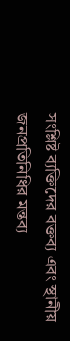সংশ্লিষ্ট ব্যক্তিদের বক্তব্য এবং স্থানীয় জনপ্রতিনিধির মন্তব্য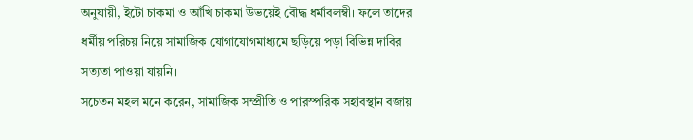অনুযায়ী, ইটো চাকমা ও আঁখি চাকমা উভয়েই বৌদ্ধ ধর্মাবলম্বী। ফলে তাদের ধর্মীয় পরিচয় নিয়ে সামাজিক যোগাযোগমাধ্যমে ছড়িয়ে পড়া বিভিন্ন দাবির সত্যতা পাওয়া যায়নি।
সচেতন মহল মনে করেন, সামাজিক সম্প্রীতি ও পারস্পরিক সহাবস্থান বজায়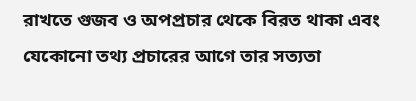রাখতে গুজব ও অপপ্রচার থেকে বিরত থাকা এবং যেকোনো তথ্য প্রচারের আগে তার সত্যতা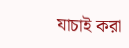যাচাই করা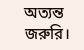অত্যন্ত জরুরি।